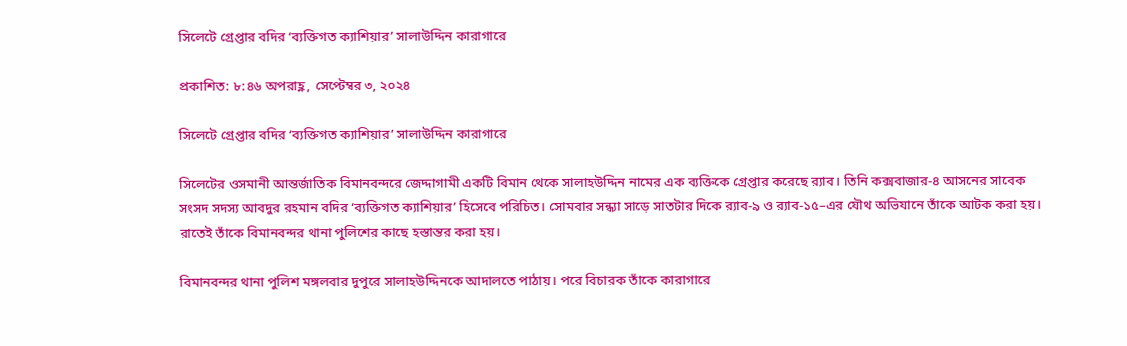সিলেটে গ্রেপ্তার বদির ‘ব্যক্তিগত ক্যাশিয়ার’ সালাউদ্দিন কারাগারে

প্রকাশিত: ৮:৪৬ অপরাহ্ণ, সেপ্টেম্বর ৩, ২০২৪

সিলেটে গ্রেপ্তার বদির ‘ব্যক্তিগত ক্যাশিয়ার’ সালাউদ্দিন কারাগারে

সিলেটের ওসমানী আন্তর্জাতিক বিমানবন্দরে জেদ্দাগামী একটি বিমান থেকে সালাহউদ্দিন নামের এক ব্যক্তিকে গ্রেপ্তার করেছে র‍্যাব। তিনি কক্সবাজার-৪ আসনের সাবেক সংসদ সদস্য আবদুর রহমান বদির ‘ব্যক্তিগত ক্যাশিয়ার’ হিসেবে পরিচিত। সোমবার সন্ধ্যা সাড়ে সাতটার দিকে র‍্যাব-৯ ও র‍্যাব-১৫–এর যৌথ অভিযানে তাঁকে আটক করা হয়। রাতেই তাঁকে বিমানবন্দর থানা পুলিশের কাছে হস্তান্তর করা হয়।

বিমানবন্দর থানা পুলিশ মঙ্গলবার দুপুরে সালাহউদ্দিনকে আদালতে পাঠায়। পরে বিচারক তাঁকে কারাগারে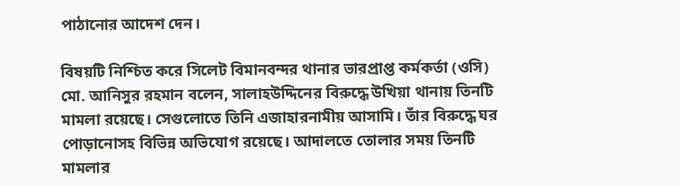পাঠানোর আদেশ দেন।

বিষয়টি নিশ্চিত করে সিলেট বিমানবন্দর থানার ভারপ্রাপ্ত কর্মকর্তা (ওসি) মো. আনিসুর রহমান বলেন, সালাহউদ্দিনের বিরুদ্ধে উখিয়া থানায় তিনটি মামলা রয়েছে। সেগুলোতে তিনি এজাহারনামীয় আসামি। তাঁর বিরুদ্ধে ঘর পোড়ানোসহ বিভিন্ন অভিযোগ রয়েছে। আদালতে তোলার সময় তিনটি মামলার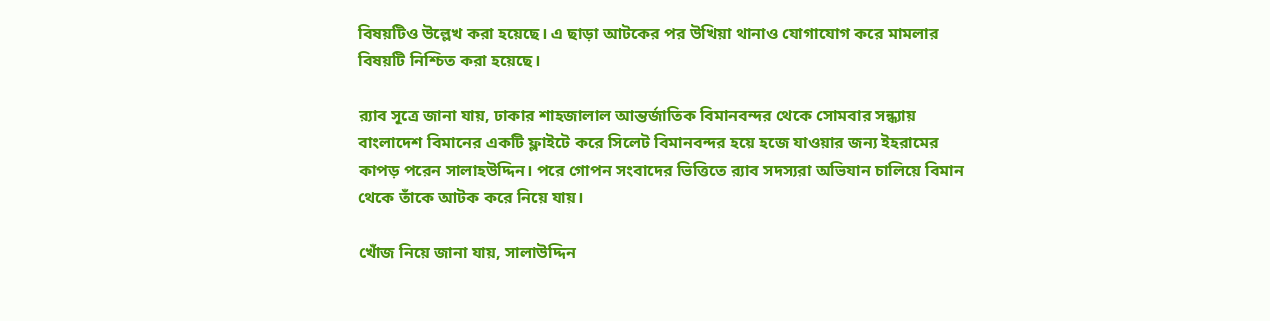বিষয়টিও উল্লেখ করা হয়েছে। এ ছাড়া আটকের পর উখিয়া থানাও যোগাযোগ করে মামলার বিষয়টি নিশ্চিত করা হয়েছে।

র‍্যাব সূত্রে জানা যায়, ঢাকার শাহজালাল আন্তর্জাতিক বিমানবন্দর থেকে সোমবার সন্ধ্যায় বাংলাদেশ বিমানের একটি ফ্লাইটে করে সিলেট বিমানবন্দর হয়ে হজে যাওয়ার জন্য ইহরামের কাপড় পরেন সালাহউদ্দিন। পরে গোপন সংবাদের ভিত্তিতে র‍্যাব সদস্যরা অভিযান চালিয়ে বিমান থেকে তাঁকে আটক করে নিয়ে যায়।

খোঁজ নিয়ে জানা যায়, সালাউদ্দিন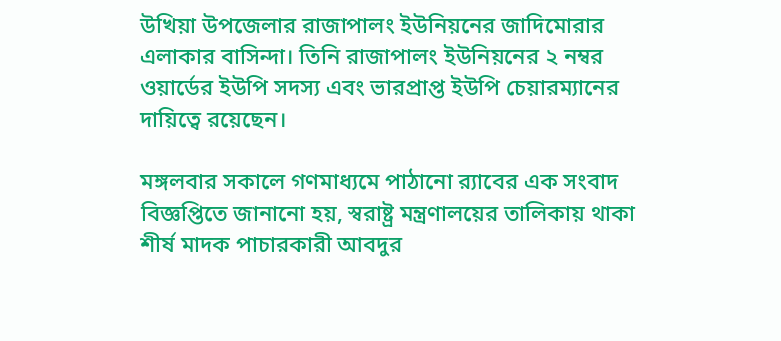উখিয়া উপজেলার রাজাপালং ইউনিয়নের জাদিমোরার এলাকার বাসিন্দা। তিনি রাজাপালং ইউনিয়নের ২ নম্বর ওয়ার্ডের ইউপি সদস্য এবং ভারপ্রাপ্ত ইউপি চেয়ারম্যানের দায়িত্বে রয়েছেন।

মঙ্গলবার সকালে গণমাধ্যমে পাঠানো র‍্যাবের এক সংবাদ বিজ্ঞপ্তিতে জানানো হয়, স্বরাষ্ট্র মন্ত্রণালয়ের তালিকায় থাকা শীর্ষ মাদক পাচারকারী আবদুর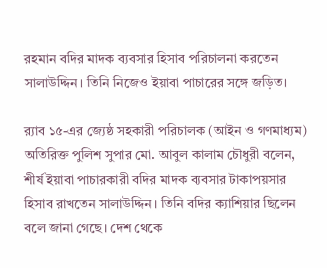রহমান বদির মাদক ব্যবসার হিসাব পরিচালনা করতেন সালাউদ্দিন। তিনি নিজেও ইয়াবা পাচারের সঙ্গে জড়িত।

র‍্যাব ১৫-এর জ্যেষ্ঠ সহকারী পরিচালক (আইন ও গণমাধ্যম) অতিরিক্ত পুলিশ সুপার মো. আবুল কালাম চৌধুরী বলেন, শীর্ষ ইয়াবা পাচারকারী বদির মাদক ব্যবসার টাকাপয়সার হিসাব রাখতেন সালাউদ্দিন। তিনি বদির ক্যাশিয়ার ছিলেন বলে জানা গেছে। দেশ থেকে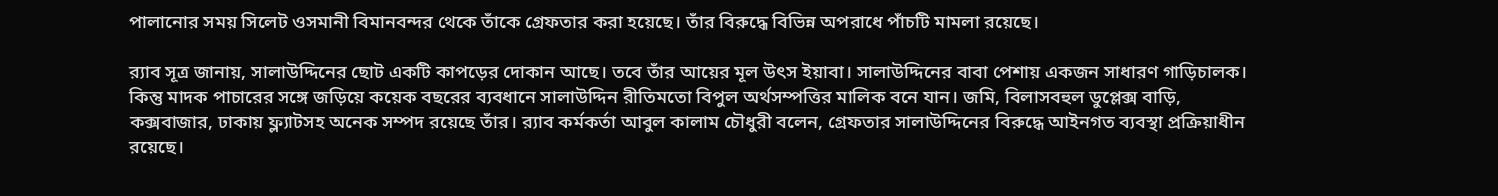পালানোর সময় সিলেট ওসমানী বিমানবন্দর থেকে তাঁকে গ্রেফতার করা হয়েছে। তাঁর বিরুদ্ধে বিভিন্ন অপরাধে পাঁচটি মামলা রয়েছে।

র‍্যাব সূত্র জানায়, সালাউদ্দিনের ছোট একটি কাপড়ের দোকান আছে। তবে তাঁর আয়ের মূল উৎস ইয়াবা। সালাউদ্দিনের বাবা পেশায় একজন সাধারণ গাড়িচালক। কিন্তু মাদক পাচারের সঙ্গে জড়িয়ে কয়েক বছরের ব্যবধানে সালাউদ্দিন রীতিমতো বিপুল অর্থসম্পত্তির মালিক বনে যান। জমি, বিলাসবহুল ডুপ্লেক্স বাড়ি, কক্সবাজার, ঢাকায় ফ্ল্যাটসহ অনেক সম্পদ রয়েছে তাঁর। র‍্যাব কর্মকর্তা আবুল কালাম চৌধুরী বলেন, গ্রেফতার সালাউদ্দিনের বিরুদ্ধে আইনগত ব্যবস্থা প্রক্রিয়াধীন রয়েছে।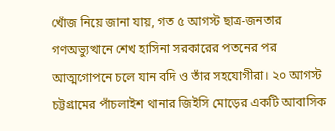খোঁজ নিয়ে জানা যায়, গত ৫ আগস্ট ছাত্র-জনতার গণঅভ্যুত্থানে শেখ হাসিনা সরকারের পতনের পর আত্মগোপনে চলে যান বদি ও তাঁর সহযোগীরা। ২০ আগস্ট চট্টগ্রামের পাঁচলাইশ থানার জিইসি মোড়ের একটি আবাসিক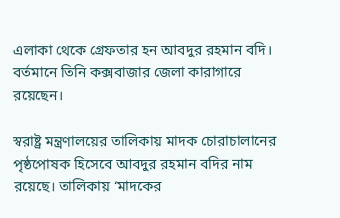এলাকা থেকে গ্রেফতার হন আবদুর রহমান বদি। বর্তমানে তিনি কক্সবাজার জেলা কারাগারে রয়েছেন।

স্বরাষ্ট্র মন্ত্রণালয়ের তালিকায় মাদক চোরাচালানের পৃষ্ঠপোষক হিসেবে আবদুর রহমান বদির নাম রয়েছে। তালিকায় ‘মাদকের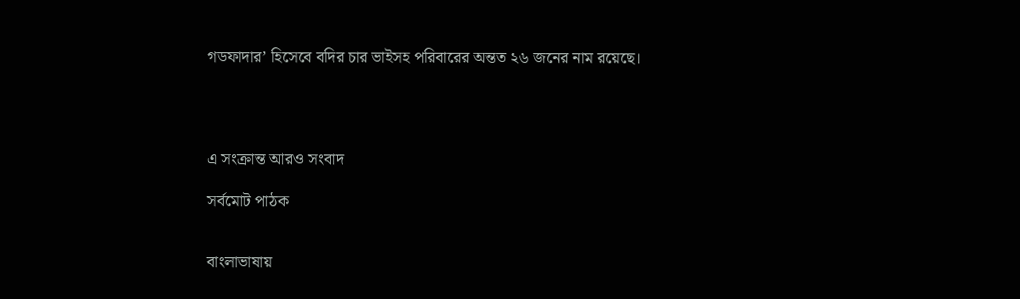গডফাদার’ হিসেবে বদির চার ভাইসহ পরিবারের অন্তত ২৬ জনের নাম রয়েছে।




এ সংক্রান্ত আরও সংবাদ

সর্বমোট পাঠক


বাংলাভাষায়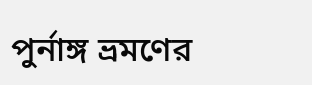পুর্নাঙ্গ ভ্রমণের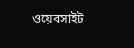ওয়েবসাইট